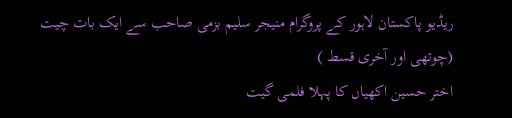ریڈیو پاکستان لاہور کے پروگرام منیجر سلیم بزمی صاحب سے ایک بات چیت (چوتھی اور آخری قسط )
اختر حسین اکھیاں کا پہلا فلمی گیت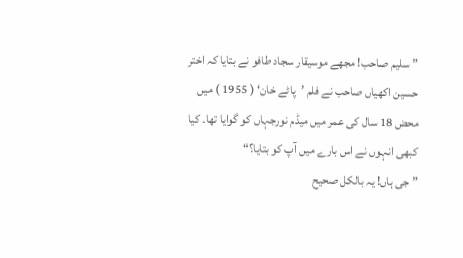” سلیم صاحب! مجھے موسیقار سجاد طافو نے بتایا کہ اختر حسین اکھیاں صاحب نے فلم ’پاٹے خان‘ ( 1955 ) میں محض 18 سال کی عمر میں میڈم نورجہاں کو گوایا تھا۔ کیا کبھی انہوں نے اس بارے میں آپ کو بتایا؟“
” جی ہاں! یہ بالکل صحیح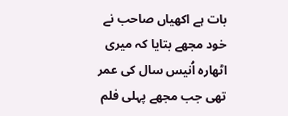بات ہے اکھیاں صاحب نے خود مجھے بتایا کہ میری اٹھارہ اُنیس سال کی عمر تھی جب مجھے پہلی فلم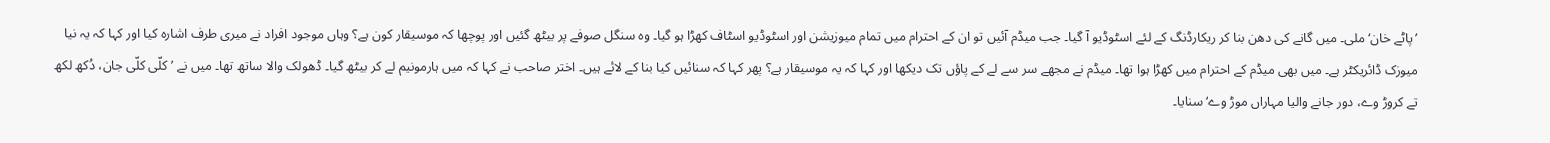’پاٹے خان‘ ملی۔ میں گانے کی دھن بنا کر ریکارڈنگ کے لئے اسٹوڈیو آ گیا۔ جب میڈم آئیں تو ان کے احترام میں تمام میوزیشن اور اسٹوڈیو اسٹاف کھڑا ہو گیا۔ وہ سنگل صوفے پر بیٹھ گئیں اور پوچھا کہ موسیقار کون ہے؟ وہاں موجود افراد نے میری طرف اشارہ کیا اور کہا کہ یہ نیا میوزک ڈائریکٹر ہے۔ میں بھی میڈم کے احترام میں کھڑا ہوا تھا۔ میڈم نے مجھے سر سے لے کے پاؤں تک دیکھا اور کہا کہ یہ موسیقار ہے؟ پھر کہا کہ سنائیں کیا بنا کے لائے ہیں۔ اختر صاحب نے کہا کہ میں ہارمونیم لے کر بیٹھ گیا۔ ڈھولک والا ساتھ تھا۔ میں نے ’کلّی کلّی جان، دُکھ لکھ تے کروڑ وے، دور جانے والیا مہاراں موڑ وے‘ سنایا۔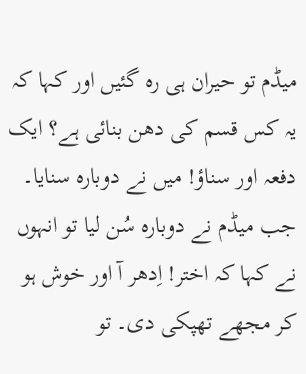میڈم تو حیران ہی رہ گئیں اور کہا کہ یہ کس قسم کی دھن بنائی ہے؟ ایک دفعہ اور سناؤ! میں نے دوبارہ سنایا۔ جب میڈم نے دوبارہ سُن لیا تو انہوں نے کہا کہ اختر! اِدھر آ اور خوش ہو کر مجھے تھپکی دی۔ تو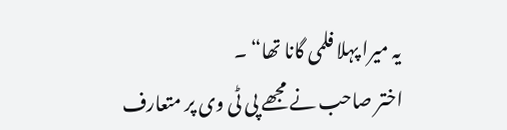یہ میرا پہلا فلمی گانا تھا“ ۔
اختر صاحب نے مجھے پی ٹی وی پر متعارف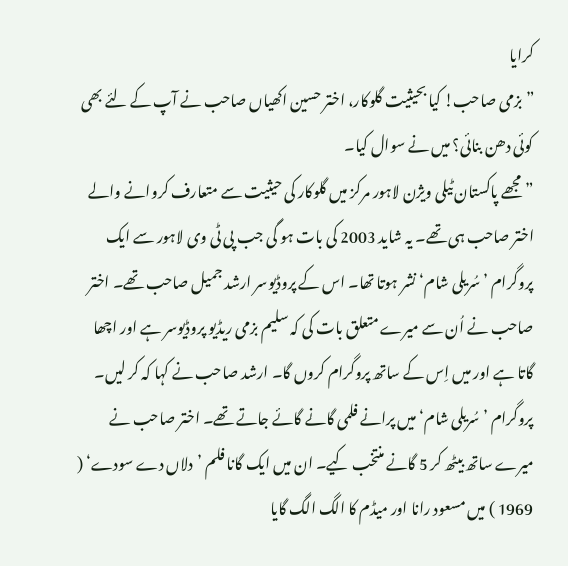کرایا
” بزمی صاحب! کیا بحیثیت گلوکار، اختر حسین اکھیاں صاحب نے آپ کے لئے بھی کوئی دھن بنائی؟ میں نے سوال کیا۔
” مجھے پاکستان ٹیلی ویژن لاہور مرکز میں گلوکار کی حیثیت سے متعارف کروانے والے اختر صاحب ہی تھے۔ یہ شاید 2003 کی بات ہو گی جب پی ٹی وی لاہور سے ایک پروگرام ’سُریلی شام‘ نشر ہوتا تھا۔ اس کے پروڈیوسر ارشد جمیل صاحب تھے۔ اختر صاحب نے اُن سے میرے متعلق بات کی کہ سلیم بزمی ریڈیو پروڈیوسر ہے اور اچھا گاتا ہے اور میں اِس کے ساتھ پروگرام کروں گا۔ ارشد صاحب نے کہا کہ کر لیں۔ پروگرام ’سُریلی شام‘ میں پرانے فلمی گانے گائے جاتے تھے۔ اختر صاحب نے میرے ساتھ بیٹھ کر 5 گانے منتخب کیے۔ ان میں ایک گانا فلم ’دلاں دے سودے‘ ( 1969 ) میں مسعود رانا اور میڈم کا الگ الگ گایا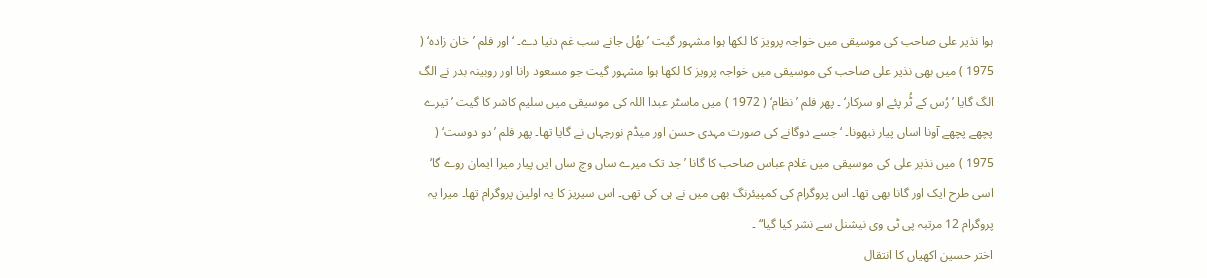ہوا نذیر علی صاحب کی موسیقی میں خواجہ پرویز کا لکھا ہوا مشہور گیت ’بھُل جانے سب غم دنیا دے۔ ‘ اور فلم ’خان زادہ‘ ( 1975 ) میں بھی نذیر علی صاحب کی موسیقی میں خواجہ پرویز کا لکھا ہوا مشہور گیت جو مسعود رانا اور روبینہ بدر نے الگ الگ گایا ’رُس کے ٹُر پئے او سرکار‘ ۔ پھر فلم ’نظام‘ ( 1972 ) میں ماسٹر عبدا اللہ کی موسیقی میں سلیم کاشر کا گیت ’تیرے پچھے پچھے آونا اساں پیار نبھونا۔ ‘ جسے دوگانے کی صورت مہدی حسن اور میڈم نورجہاں نے گایا تھا۔ پھر فلم ’دو دوست‘ ( 1975 ) میں نذیر علی کی موسیقی میں غلام عباس صاحب کا گانا ’جد تک میرے ساں وچ ساں ایں پیار میرا ایمان روے گا‘ اسی طرح ایک اور گانا بھی تھا۔ اس پروگرام کی کمپیئرنگ بھی میں نے ہی کی تھی۔ اس سیریز کا یہ اولین پروگرام تھا۔ میرا یہ پروگرام 12 مرتبہ پی ٹی وی نیشنل سے نشر کیا گیا“ ۔
اختر حسین اکھیاں کا انتقال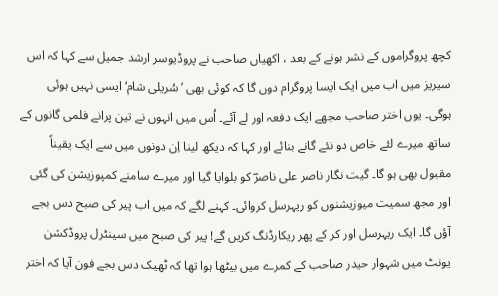کچھ پروگراموں کے نشر ہونے کے بعد ، اکھیاں صاحب نے پروڈیوسر ارشد جمیل سے کہا کہ اس سیریز میں اب میں ایک ایسا پروگرام دوں گا کہ کوئی بھی ’سُریلی شام‘ ایسی نہیں ہوئی ہوگی۔ یوں اختر صاحب مجھے ایک دفعہ اور لے آئے۔ اُس میں انہوں نے تین پرانے فلمی گانوں کے ساتھ میرے لئے خاص دو نئے گانے بنائے اور کہا کہ دیکھ لینا اِن دونوں میں سے ایک یقیناً مقبول بھی ہو گا۔ گیت نگار ناصر علی ناصرؔ کو بلوایا گیا اور میرے سامنے کمپوزیشن کی گئی اور مجھ سمیت میوزیشنوں کو ریہرسل کروائی۔ کہنے لگے کہ میں اب پیر کی صبح دس بجے آؤں گا۔ ایک ریہرسل اور کر کے پھر ریکارڈنگ کریں گے! پیر کی صبح میں سینٹرل پروڈکشن یونٹ میں شہوار حیدر صاحب کے کمرے میں بیٹھا ہوا تھا کہ ٹھیک دس بجے فون آیا کہ اختر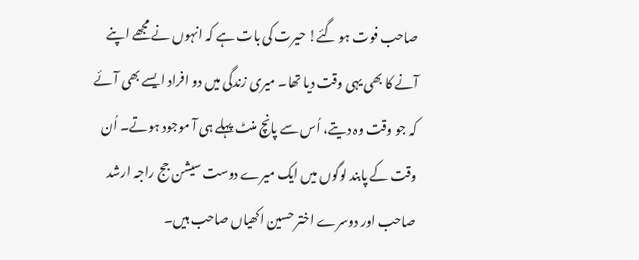صاحب فوت ہو گئے! حیرت کی بات ہے کہ انہوں نے مجھے اپنے آنے کا بھی یہی وقت دیا تھا۔ میری زندگی میں دو افراد ایسے بھی آئے کہ جو وقت وہ دیتے، اُس سے پانچ منٹ پہلے ہی آ موجود ہوتے۔ اُن وقت کے پابند لوگوں میں ایک میرے دوست سیشن جج راجہ ارشد صاحب اور دوسرے اختر حسین اکھیاں صاحب ہیں۔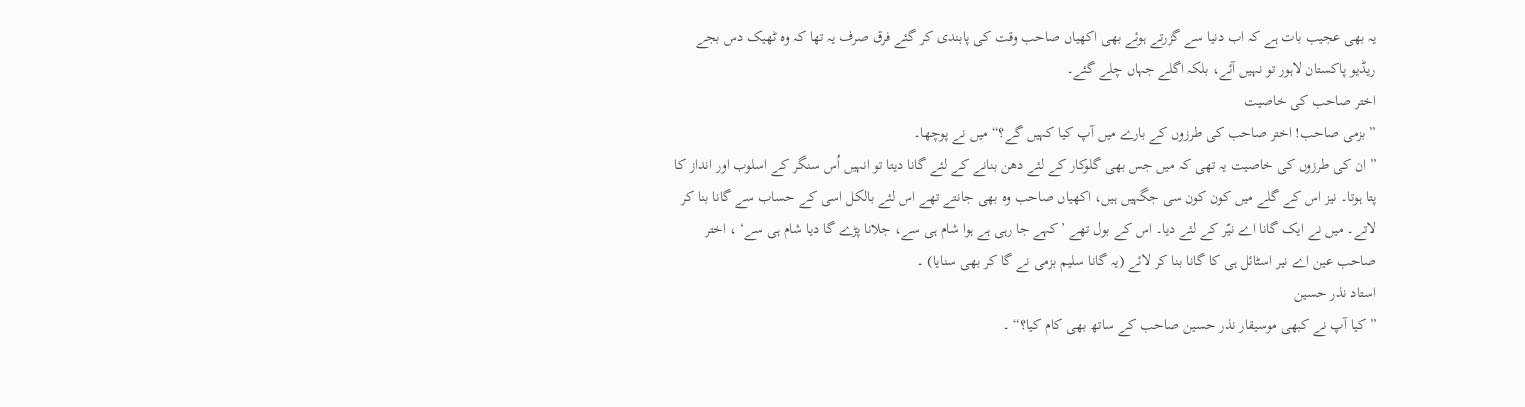یہ بھی عجیب بات ہے کہ اب دنیا سے گزرتے ہوئے بھی اکھیاں صاحب وقت کی پابندی کر گئے فرق صرف یہ تھا کہ وہ ٹھیک دس بجے ریڈیو پاکستان لاہور تو نہیں آئے، بلکہ اگلے جہاں چلے گئے۔
اختر صاحب کی خاصیت
” بزمی صاحب! اختر صاحب کی طرزوں کے بارے میں آپ کیا کہیں گے؟“ میں نے پوچھا۔
” ان کی طرزوں کی خاصیت یہ تھی کہ میں جس بھی گلوکار کے لئے دھن بنانے کے لئے گانا دیتا تو انہیں اُس سنگر کے اسلوب اور انداز کا پتا ہوتا۔ نیز اس کے گلے میں کون کون سی جگہیں ہیں، اکھیاں صاحب وہ بھی جانتے تھے اس لئے بالکل اسی کے حساب سے گانا بنا کر لاتے۔ میں نے ایک گانا اے نیّر کے لئے دیا۔ اس کے بول تھے ’کہے جا رہی ہے ہوا شام ہی سے، جلانا پڑے گا دیا شام ہی سے‘ ، اختر صاحب عین اے نیر اسٹائل ہی کا گانا بنا کر لائے (یہ گانا سلیم بزمی نے گا کر بھی سنایا) ۔
استاد نذر حسین
” کیا آپ نے کبھی موسیقار نذر حسین صاحب کے ساتھ بھی کام کیا؟“ ۔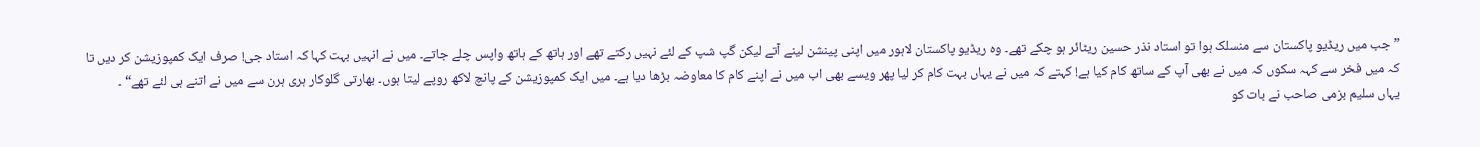” جب میں ریڈیو پاکستان سے منسلک ہوا تو استاد نذر حسین ریٹائر ہو چکے تھے۔ وہ ریڈیو پاکستان لاہور میں اپنی پینشن لینے آتے لیکن گپ شپ کے لئے نہیں رکتے تھے اور ہاتھ کے ہاتھ واپس چلے جاتے۔ میں نے انہیں بہت کہا کہ استاد جی! صرف ایک کمپوزیشن کر دیں تا کہ میں فخر سے کہہ سکوں کہ میں نے بھی آپ کے ساتھ کام کیا ہے! کہتے کہ میں نے یہاں بہت کام کر لیا پھر ویسے بھی اب میں نے اپنے کام کا معاوضہ بڑھا دیا ہے۔ میں ایک کمپوزیشن کے پانچ لاکھ روپے لیتا ہوں۔ بھارتی گلوکار ہری ہرن سے میں نے اتنے ہی لئے تھے“ ۔
یہاں سلیم بزمی صاحب نے بات کو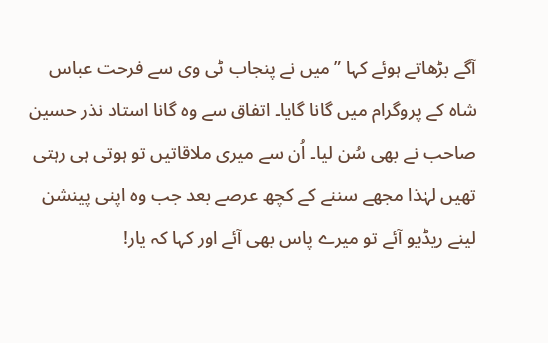آگے بڑھاتے ہوئے کہا ”میں نے پنجاب ٹی وی سے فرحت عباس شاہ کے پروگرام میں گانا گایا۔ اتفاق سے وہ گانا استاد نذر حسین صاحب نے بھی سُن لیا۔ اُن سے میری ملاقاتیں تو ہوتی ہی رہتی تھیں لہٰذا مجھے سننے کے کچھ عرصے بعد جب وہ اپنی پینشن لینے ریڈیو آئے تو میرے پاس بھی آئے اور کہا کہ یار!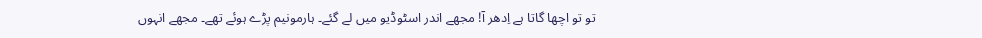تو تو اچھا گاتا ہے اِدھر آ! مجھے اندر اسٹوڈیو میں لے گئے۔ ہارمونیم پڑے ہوئے تھے۔ مجھے انہوں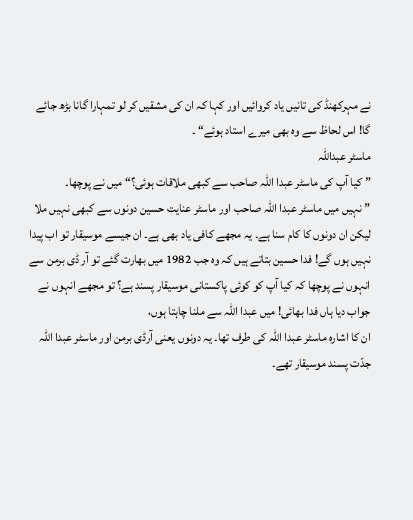نے مہرکھنڈ کی تانیں یاد کروائیں اور کہا کہ ان کی مشقیں کر لو تمہارا گانا بڑھ جائے گا! اس لحاظ سے وہ بھی میرے استاد ہوئے“ ۔
ماسٹر عبداللہ
” کیا آپ کی ماسٹر عبدا اللہ صاحب سے کبھی ملاقات ہوئی؟“ میں نے پوچھا۔
” نہیں میں ماسٹر عبدا اللہ صاحب اور ماسٹر عنایت حسین دونوں سے کبھی نہیں ملا لیکن ان دونوں کا کام سنا ہے۔ یہ مجھے کافی یاد بھی ہے۔ ان جیسے موسیقار تو اب پیدا نہیں ہوں گے! فدا حسین بتاتے ہیں کہ وہ جب 1982 میں بھارت گئے تو آر ڈی برمن سے انہوں نے پوچھا کہ کیا آپ کو کوئی پاکستانی موسیقار پسند ہے؟ تو مجھے انہوں نے جواب دیا ہاں فدا بھائی! میں عبدا اللہ سے ملنا چاہتا ہوں،
ان کا اشارہ ماسٹر عبدا اللہ کی طرف تھا۔ یہ دونوں یعنی آرڈی برمن اور ماسٹر عبدا اللہ جدّت پسند موسیقار تھے۔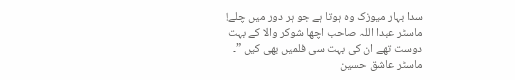سدا بہار میوزک وہ ہوتا ہے جو ہر دور میں چلے! ماسٹر عبدا اللہ صاحب اچھا شوکر والا کے بہت دوست تھے ان کی بہت سی فلمیں بھی کیں ”۔
ماسٹر عاشق حسین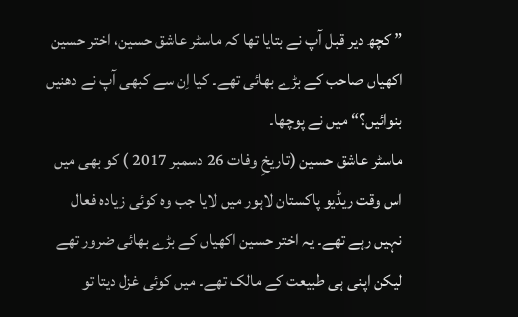” کچھ دیر قبل آپ نے بتایا تھا کہ ماسٹر عاشق حسین، اختر حسین اکھیاں صاحب کے بڑے بھائی تھے۔ کیا اِن سے کبھی آپ نے دھنیں بنوائیں؟“ میں نے پوچھا۔
ماسٹر عاشق حسین (تاریخِ وفات 26 دسمبر 2017 ) کو بھی میں اس وقت ریڈیو پاکستان لاہور میں لایا جب وہ کوئی زیادہ فعال نہیں رہے تھے۔ یہ اختر حسین اکھیاں کے بڑے بھائی ضرور تھے لیکن اپنی ہی طبیعت کے مالک تھے۔ میں کوئی غزل دیتا تو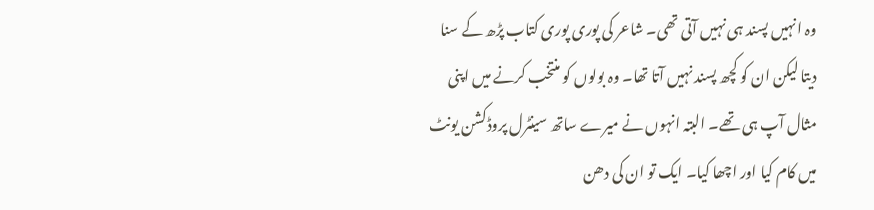وہ انہیں پسند ہی نہیں آتی تھی۔ شاعر کی پوری پوری کتاب پڑھ کے سنا دیتا لیکن ان کو کچھ پسند نہیں آتا تھا۔ وہ بولوں کو منتخب کرنے میں اپنی مثال آپ ہی تھے۔ البتہ انہوں نے میرے ساتھ سینٹرل پروڈکشن یونٹ میں کام کیا اور اچھا کیا۔ ایک تو ان کی دھن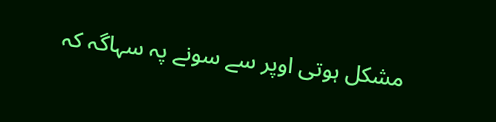مشکل ہوتی اوپر سے سونے پہ سہاگہ کہ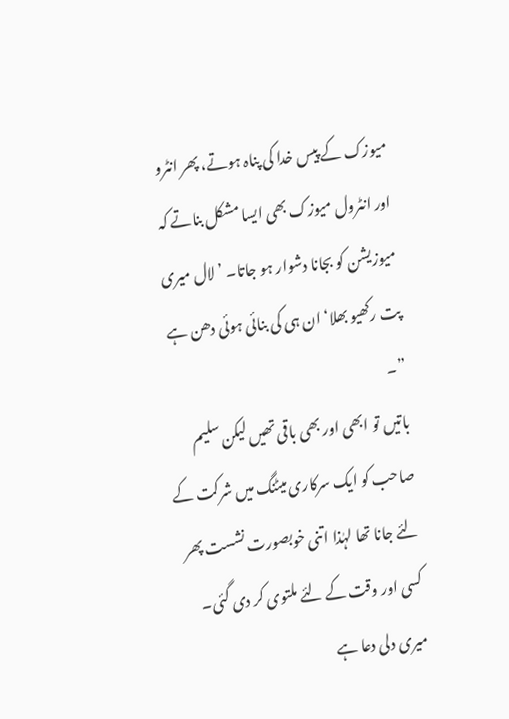میوزک کے پیس خدا کی پناہ ہوتے، پھر انٹرو اور انٹرول میوزک بھی ایسا مشکل بناتے کہ میوزیشن کو بجانا دشوار ہو جاتا۔ ’لال میری پت رکھیو بھلا‘ ان ہی کی بنائی ہوئی دھن ہے ”۔
باتیں تو ابھی اور بھی باقی تھیں لیکن سلیم صاحب کو ایک سرکاری میٹنگ میں شرکت کے لئے جانا تھا لہٰذا اتنی خوبصورت نشست پھر کسی اور وقت کے لئے ملتوی کر دی گئی۔ میری دلی دعا ہے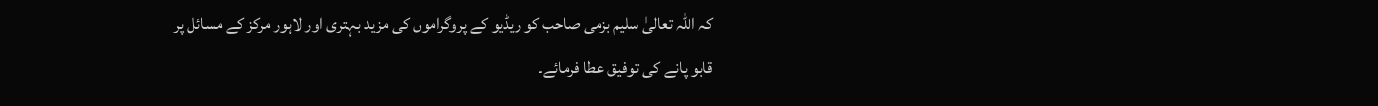کہ اللہ تعالیٰ سلیم بزمی صاحب کو ریڈیو کے پروگراموں کی مزید بہتری اور لاہور مرکز کے مسائل پر قابو پانے کی توفیق عطا فرمائے۔